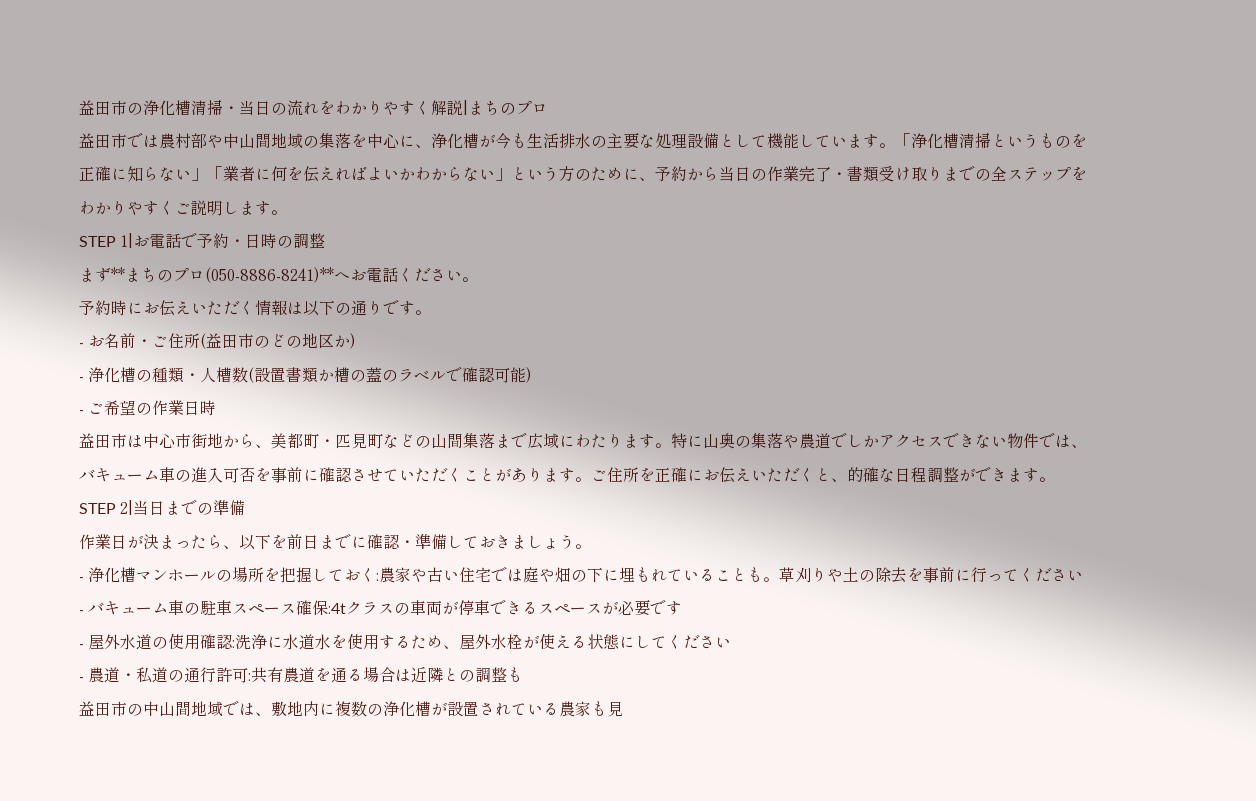益田市の浄化槽清掃・当日の流れをわかりやすく解説|まちのプロ
益田市では農村部や中山間地域の集落を中心に、浄化槽が今も生活排水の主要な処理設備として機能しています。「浄化槽清掃というものを正確に知らない」「業者に何を伝えればよいかわからない」という方のために、予約から当日の作業完了・書類受け取りまでの全ステップをわかりやすくご説明します。
STEP 1|お電話で予約・日時の調整
まず**まちのプロ(050-8886-8241)**へお電話ください。
予約時にお伝えいただく情報は以下の通りです。
- お名前・ご住所(益田市のどの地区か)
- 浄化槽の種類・人槽数(設置書類か槽の蓋のラベルで確認可能)
- ご希望の作業日時
益田市は中心市街地から、美都町・匹見町などの山間集落まで広域にわたります。特に山奥の集落や農道でしかアクセスできない物件では、バキューム車の進入可否を事前に確認させていただくことがあります。ご住所を正確にお伝えいただくと、的確な日程調整ができます。
STEP 2|当日までの準備
作業日が決まったら、以下を前日までに確認・準備しておきましょう。
- 浄化槽マンホールの場所を把握しておく:農家や古い住宅では庭や畑の下に埋もれていることも。草刈りや土の除去を事前に行ってください
- バキューム車の駐車スペース確保:4tクラスの車両が停車できるスペースが必要です
- 屋外水道の使用確認:洗浄に水道水を使用するため、屋外水栓が使える状態にしてください
- 農道・私道の通行許可:共有農道を通る場合は近隣との調整も
益田市の中山間地域では、敷地内に複数の浄化槽が設置されている農家も見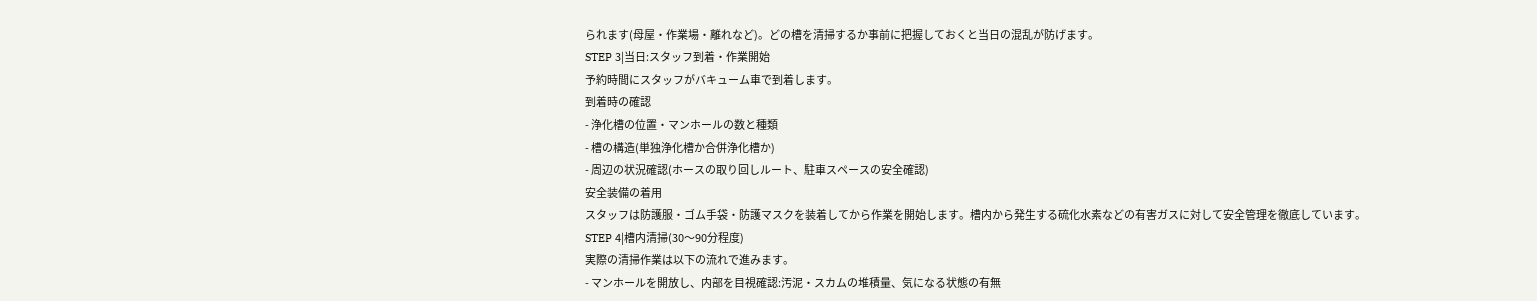られます(母屋・作業場・離れなど)。どの槽を清掃するか事前に把握しておくと当日の混乱が防げます。
STEP 3|当日:スタッフ到着・作業開始
予約時間にスタッフがバキューム車で到着します。
到着時の確認
- 浄化槽の位置・マンホールの数と種類
- 槽の構造(単独浄化槽か合併浄化槽か)
- 周辺の状況確認(ホースの取り回しルート、駐車スペースの安全確認)
安全装備の着用
スタッフは防護服・ゴム手袋・防護マスクを装着してから作業を開始します。槽内から発生する硫化水素などの有害ガスに対して安全管理を徹底しています。
STEP 4|槽内清掃(30〜90分程度)
実際の清掃作業は以下の流れで進みます。
- マンホールを開放し、内部を目視確認:汚泥・スカムの堆積量、気になる状態の有無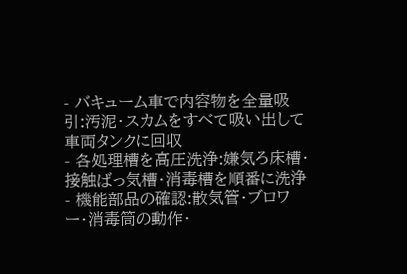- バキューム車で内容物を全量吸引:汚泥・スカムをすべて吸い出して車両タンクに回収
- 各処理槽を高圧洗浄:嫌気ろ床槽・接触ばっ気槽・消毒槽を順番に洗浄
- 機能部品の確認:散気管・ブロワー・消毒筒の動作・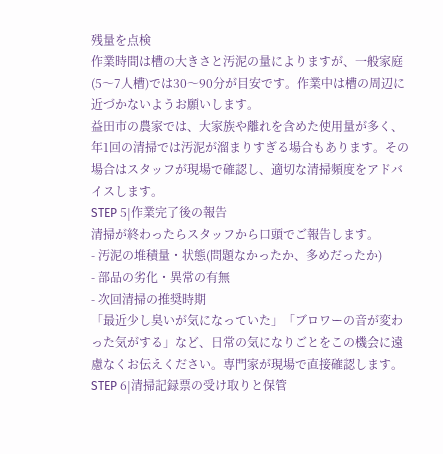残量を点検
作業時間は槽の大きさと汚泥の量によりますが、一般家庭(5〜7人槽)では30〜90分が目安です。作業中は槽の周辺に近づかないようお願いします。
益田市の農家では、大家族や離れを含めた使用量が多く、年1回の清掃では汚泥が溜まりすぎる場合もあります。その場合はスタッフが現場で確認し、適切な清掃頻度をアドバイスします。
STEP 5|作業完了後の報告
清掃が終わったらスタッフから口頭でご報告します。
- 汚泥の堆積量・状態(問題なかったか、多めだったか)
- 部品の劣化・異常の有無
- 次回清掃の推奨時期
「最近少し臭いが気になっていた」「ブロワーの音が変わった気がする」など、日常の気になりごとをこの機会に遠慮なくお伝えください。専門家が現場で直接確認します。
STEP 6|清掃記録票の受け取りと保管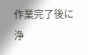作業完了後に浄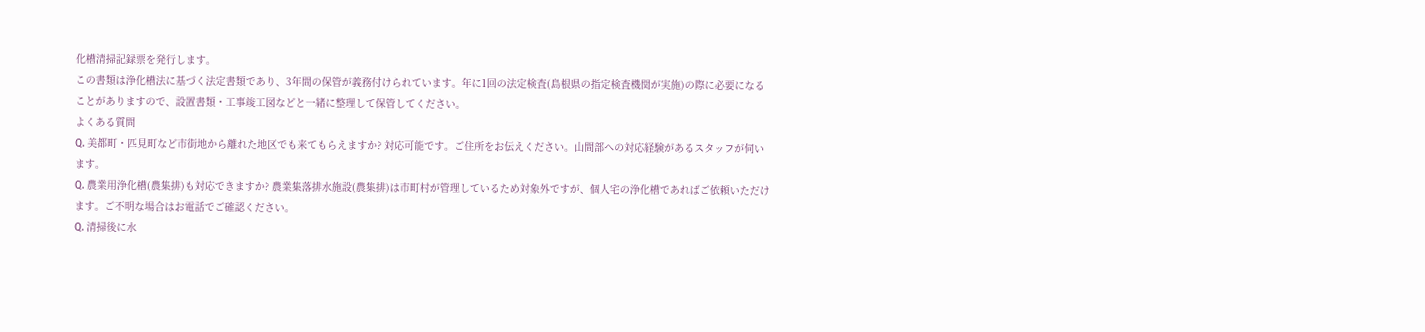化槽清掃記録票を発行します。
この書類は浄化槽法に基づく法定書類であり、3年間の保管が義務付けられています。年に1回の法定検査(島根県の指定検査機関が実施)の際に必要になることがありますので、設置書類・工事竣工図などと一緒に整理して保管してください。
よくある質問
Q. 美都町・匹見町など市街地から離れた地区でも来てもらえますか? 対応可能です。ご住所をお伝えください。山間部への対応経験があるスタッフが伺います。
Q. 農業用浄化槽(農集排)も対応できますか? 農業集落排水施設(農集排)は市町村が管理しているため対象外ですが、個人宅の浄化槽であればご依頼いただけます。ご不明な場合はお電話でご確認ください。
Q. 清掃後に水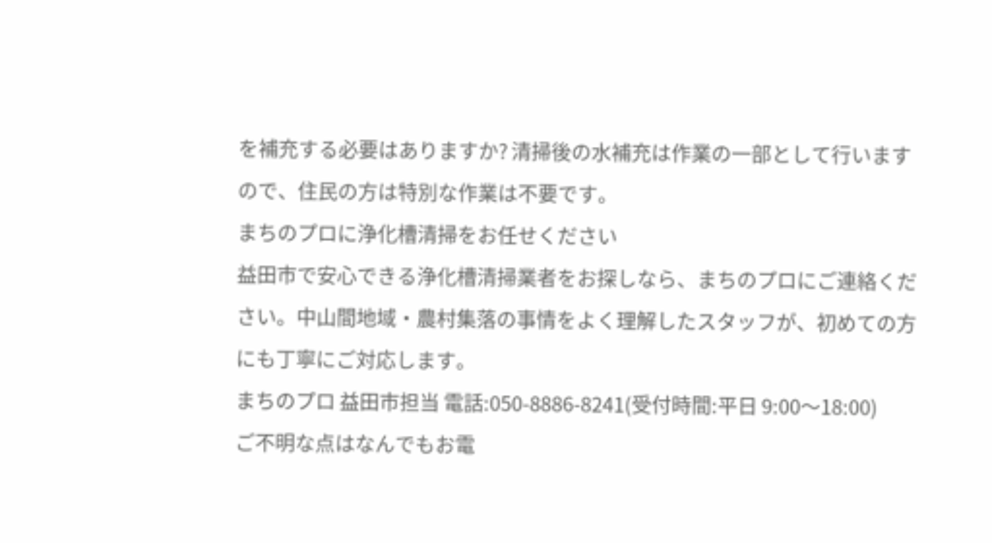を補充する必要はありますか? 清掃後の水補充は作業の一部として行いますので、住民の方は特別な作業は不要です。
まちのプロに浄化槽清掃をお任せください
益田市で安心できる浄化槽清掃業者をお探しなら、まちのプロにご連絡ください。中山間地域・農村集落の事情をよく理解したスタッフが、初めての方にも丁寧にご対応します。
まちのプロ 益田市担当 電話:050-8886-8241(受付時間:平日 9:00〜18:00)
ご不明な点はなんでもお電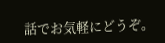話でお気軽にどうぞ。